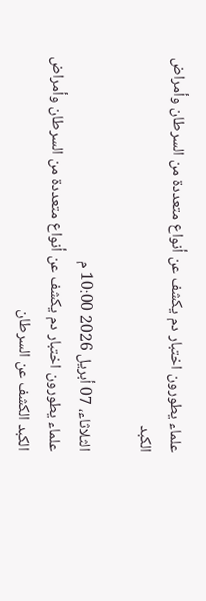علماء يطورون اختبار دم يكشف عن أنواع متعددة من السرطان وأمراض الكبد

الثلاثاء، 07 أبريل 2026 10:00 م
علماء يطورون اختبار دم يكشف عن أنواع متعددة من السرطان وأمراض الكبد الكشف عن السرطان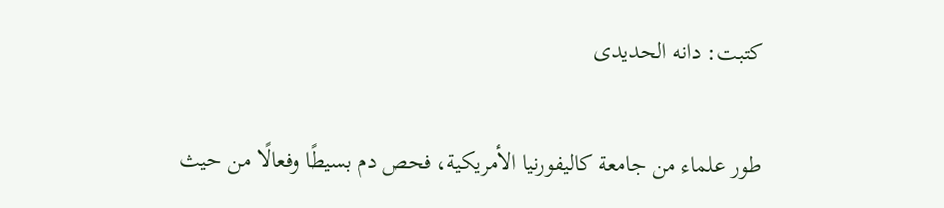كتبت: دانه الحديدى

طور علماء من جامعة كاليفورنيا الأمريكية، فحص دم بسيطًا وفعالًا من حيث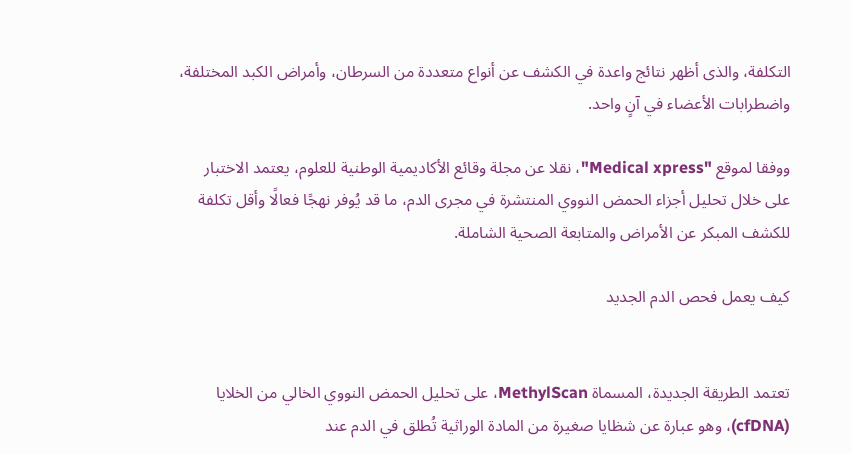التكلفة، والذى أظهر نتائج واعدة في الكشف عن أنواع متعددة من السرطان، وأمراض الكبد المختلفة، واضطرابات الأعضاء في آنٍ واحد.

ووفقا لموقع "Medical xpress"، نقلا عن مجلة وقائع الأكاديمية الوطنية للعلوم، يعتمد الاختبار على خلال تحليل أجزاء الحمض النووي المنتشرة في مجرى الدم، ما قد يُوفر نهجًا فعالًا وأقل تكلفة للكشف المبكر عن الأمراض والمتابعة الصحية الشاملة.

كيف يعمل فحص الدم الجديد


تعتمد الطريقة الجديدة، المسماة MethylScan، على تحليل الحمض النووي الخالي من الخلايا (cfDNA)، وهو عبارة عن شظايا صغيرة من المادة الوراثية تُطلق في الدم عند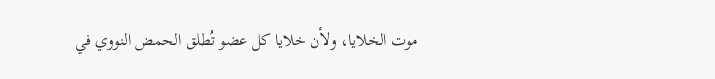موت الخلايا، ولأن خلايا كل عضو تُطلق الحمض النووي في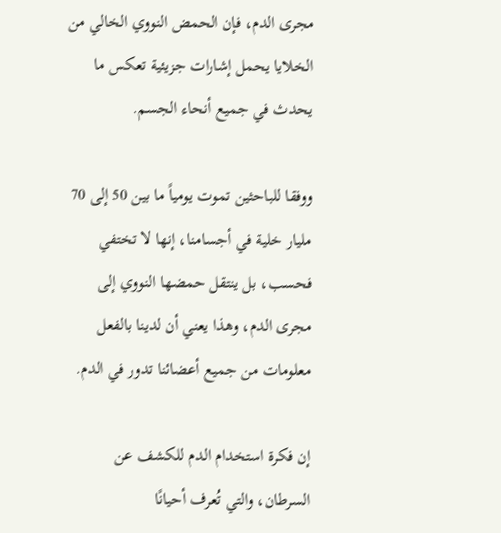مجرى الدم، فإن الحمض النووي الخالي من الخلايا يحمل إشارات جزيئية تعكس ما يحدث في جميع أنحاء الجسم.

ووفقا للباحثين تموت يومياً ما بين 50 إلى 70 مليار خلية في أجسامنا، إنها لا تختفي فحسب، بل ينتقل حمضها النووي إلى مجرى الدم، وهذا يعني أن لدينا بالفعل معلومات من جميع أعضائنا تدور في الدم.

إن فكرة استخدام الدم للكشف عن السرطان، والتي تُعرف أحيانًا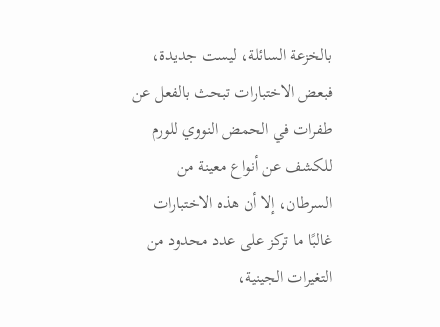بالخزعة السائلة، ليست جديدة، فبعض الاختبارات تبحث بالفعل عن طفرات في الحمض النووي للورم للكشف عن أنواع معينة من السرطان، إلا أن هذه الاختبارات غالبًا ما تركز على عدد محدود من التغيرات الجينية،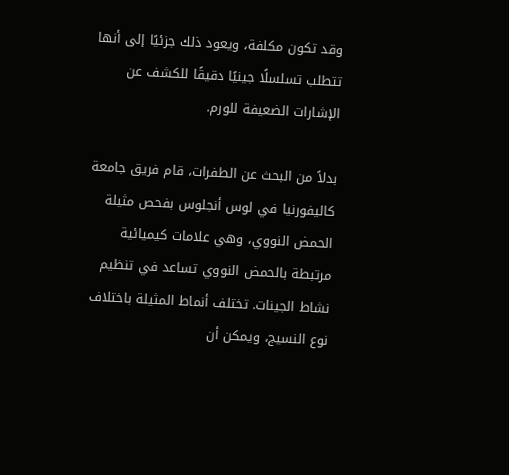وقد تكون مكلفة، ويعود ذلك جزئيًا إلى أنها تتطلب تسلسلًا جينيًا دقيقًا للكشف عن الإشارات الضعيفة للورم.

بدلاً من البحث عن الطفرات، قام فريق جامعة كاليفورنيا في لوس أنجلوس بفحص مثيلة الحمض النووي، وهي علامات كيميائية مرتبطة بالحمض النووي تساعد في تنظيم نشاط الجينات. تختلف أنماط المثيلة باختلاف نوع النسيج، ويمكن أن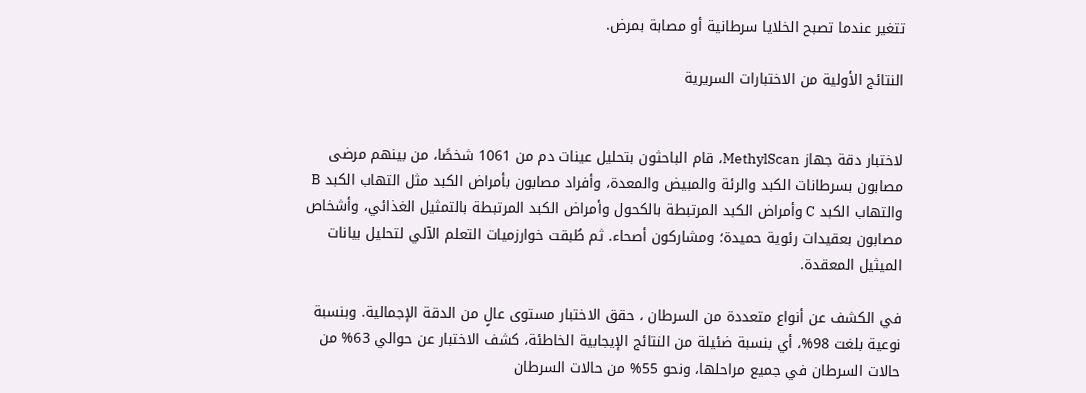تتغير عندما تصبح الخلايا سرطانية أو مصابة بمرض.

النتائج الأولية من الاختبارات السريرية


لاختبار دقة جهاز MethylScan، قام الباحثون بتحليل عينات دم من 1061 شخصًا، من بينهم مرضى مصابون بسرطانات الكبد والرئة والمبيض والمعدة، وأفراد مصابون بأمراض الكبد مثل التهاب الكبد B والتهاب الكبد C وأمراض الكبد المرتبطة بالكحول وأمراض الكبد المرتبطة بالتمثيل الغذائي، وأشخاص مصابون بعقيدات رئوية حميدة؛ ومشاركون أصحاء. ثم طُبقت خوارزميات التعلم الآلي لتحليل بيانات الميثيل المعقدة.

في الكشف عن أنواع متعددة من السرطان ، حقق الاختبار مستوى عالٍ من الدقة الإجمالية. وبنسبة نوعية بلغت 98%، أي بنسبة ضئيلة من النتائج الإيجابية الخاطئة، كشف الاختبار عن حوالي 63% من حالات السرطان في جميع مراحلها، ونحو 55% من حالات السرطان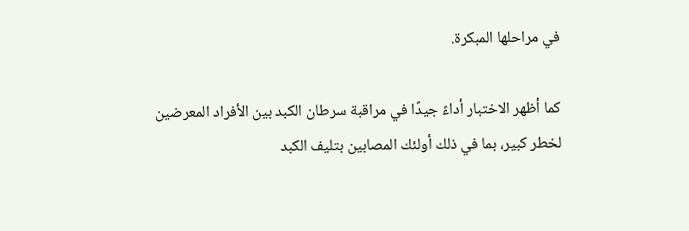في مراحلها المبكرة.

كما أظهر الاختبار أداءً جيدًا في مراقبة سرطان الكبد بين الأفراد المعرضين لخطر كبير، بما في ذلك أولئك المصابين بتليف الكبد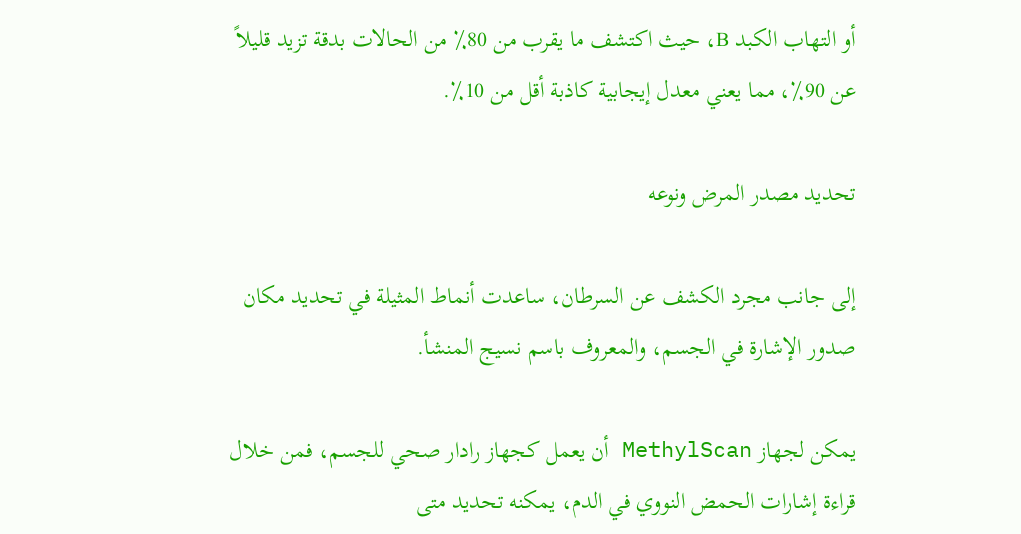أو التهاب الكبد B، حيث اكتشف ما يقرب من 80٪ من الحالات بدقة تزيد قليلاً عن 90٪، مما يعني معدل إيجابية كاذبة أقل من 10٪.

تحديد مصدر المرض ونوعه

إلى جانب مجرد الكشف عن السرطان، ساعدت أنماط المثيلة في تحديد مكان صدور الإشارة في الجسم، والمعروف باسم نسيج المنشأ.

يمكن لجهاز MethylScan أن يعمل كجهاز رادار صحي للجسم، فمن خلال قراءة إشارات الحمض النووي في الدم، يمكنه تحديد متى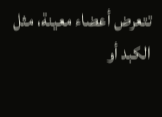تتعرض أعضاء معينة، مثل الكبد أو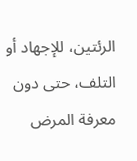الرئتين، للإجهاد أو التلف، حتى دون معرفة المرض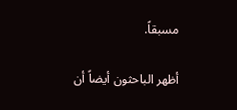مسبقاً.

أظهر الباحثون أيضاً أن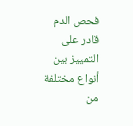فحص الدم قادر على التمييز بين أنواع مختلفة من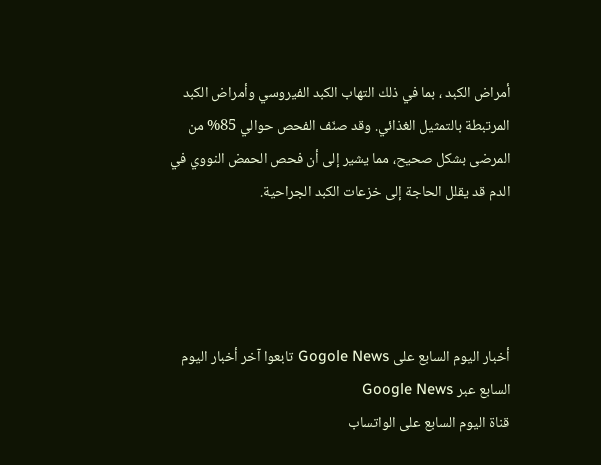أمراض الكبد ، بما في ذلك التهاب الكبد الفيروسي وأمراض الكبد المرتبطة بالتمثيل الغذائي. وقد صنّف الفحص حوالي 85% من المرضى بشكل صحيح، مما يشير إلى أن فحص الحمض النووي في الدم قد يقلل الحاجة إلى خزعات الكبد الجراحية.




أخبار اليوم السابع على Gogole News تابعوا آخر أخبار اليوم السابع عبر Google News
قناة اليوم السابع على الواتساب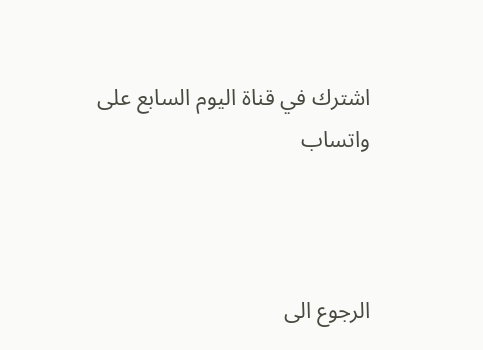اشترك في قناة اليوم السابع على واتساب



الرجوع الى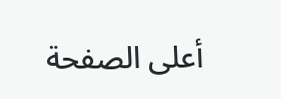أعلى الصفحة